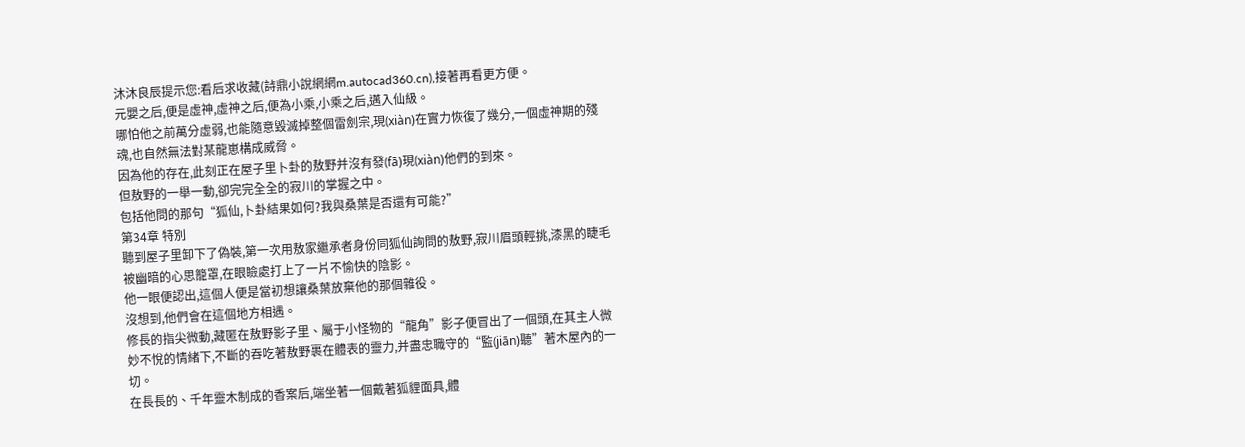沐沐良辰提示您:看后求收藏(詩鼎小說網網m.autocad360.cn),接著再看更方便。
元嬰之后,便是虛神,虛神之后,便為小乘,小乘之后,邁入仙級。
哪怕他之前萬分虛弱,也能隨意毀滅掉整個雷劍宗,現(xiàn)在實力恢復了幾分,一個虛神期的殘魂,也自然無法對某龍崽構成威脅。
因為他的存在,此刻正在屋子里卜卦的敖野并沒有發(fā)現(xiàn)他們的到來。
但敖野的一舉一動,卻完完全全的寂川的掌握之中。
包括他問的那句“狐仙,卜卦結果如何?我與桑葉是否還有可能?”
第34章 特別
聽到屋子里卸下了偽裝,第一次用敖家繼承者身份同狐仙詢問的敖野,寂川眉頭輕挑,漆黑的睫毛被幽暗的心思籠罩,在眼瞼處打上了一片不愉快的陰影。
他一眼便認出,這個人便是當初想讓桑葉放棄他的那個雜役。
沒想到,他們會在這個地方相遇。
修長的指尖微動,藏匿在敖野影子里、屬于小怪物的“龍角”影子便冒出了一個頭,在其主人微妙不悅的情緒下,不斷的吞吃著敖野裹在體表的靈力,并盡忠職守的“監(jiān)聽”著木屋內的一切。
在長長的、千年靈木制成的香案后,端坐著一個戴著狐貍面具,體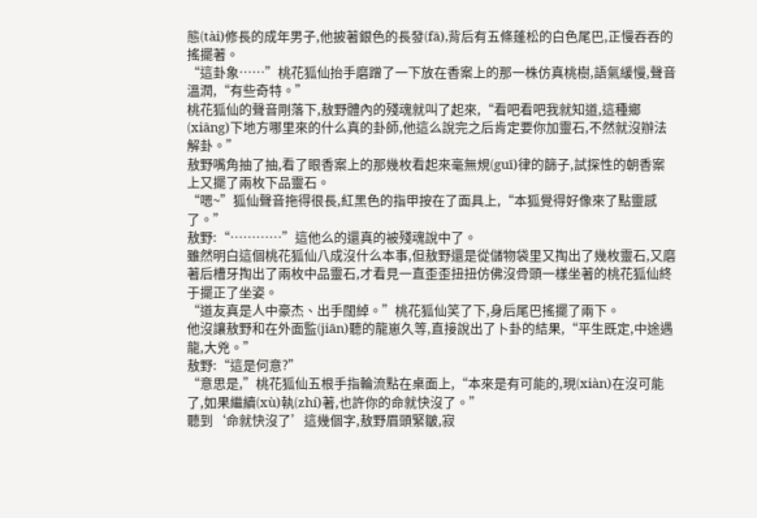態(tài)修長的成年男子,他披著銀色的長發(fā),背后有五條蓬松的白色尾巴,正慢吞吞的搖擺著。
“這卦象……”桃花狐仙抬手磨蹭了一下放在香案上的那一株仿真桃樹,語氣緩慢,聲音溫潤,“有些奇特。”
桃花狐仙的聲音剛落下,敖野體內的殘魂就叫了起來,“看吧看吧我就知道,這種鄉(xiāng)下地方哪里來的什么真的卦師,他這么說完之后肯定要你加靈石,不然就沒辦法解卦。”
敖野嘴角抽了抽,看了眼香案上的那幾枚看起來毫無規(guī)律的篩子,試探性的朝香案上又擺了兩枚下品靈石。
“嗯~”狐仙聲音拖得很長,紅黑色的指甲按在了面具上,“本狐覺得好像來了點靈感了。”
敖野:“…………”這他么的還真的被殘魂說中了。
雖然明白這個桃花狐仙八成沒什么本事,但敖野還是從儲物袋里又掏出了幾枚靈石,又磨著后槽牙掏出了兩枚中品靈石,才看見一直歪歪扭扭仿佛沒骨頭一樣坐著的桃花狐仙終于擺正了坐姿。
“道友真是人中豪杰、出手闊綽。”桃花狐仙笑了下,身后尾巴搖擺了兩下。
他沒讓敖野和在外面監(jiān)聽的龍崽久等,直接說出了卜卦的結果,“平生既定,中途遇龍,大兇。”
敖野:“這是何意?”
“意思是,”桃花狐仙五根手指輪流點在桌面上,“本來是有可能的,現(xiàn)在沒可能了,如果繼續(xù)執(zhí)著,也許你的命就快沒了。”
聽到‘命就快沒了’這幾個字,敖野眉頭緊皺,寂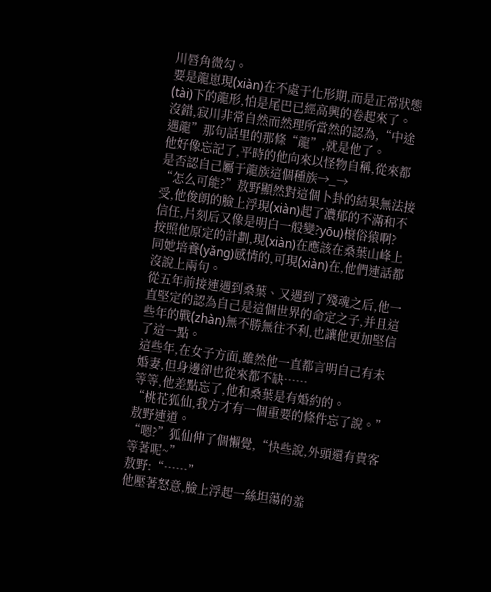川唇角微勾。
要是龍崽現(xiàn)在不處于化形期,而是正常狀態(tài)下的龍形,怕是尾巴已經高興的卷起來了。
沒錯,寂川非常自然而然理所當然的認為,“中途遇龍”那句話里的那條“龍”,就是他了。
他好像忘記了,平時的他向來以怪物自稱,從來都是否認自己屬于龍族這個種族→_→
“怎么可能?”敖野顯然對這個卜卦的結果無法接受,他俊朗的臉上浮現(xiàn)起了濃郁的不滿和不信任,片刻后又像是明白一般變?yōu)榱俗猿啊?
按照他原定的計劃,現(xiàn)在應該在桑葉山峰上同她培養(yǎng)感情的,可現(xiàn)在,他們連話都沒說上兩句。
從五年前接連遇到桑葉、又遇到了殘魂之后,他一直堅定的認為自己是這個世界的命定之子,并且這些年的戰(zhàn)無不勝無往不利,也讓他更加堅信了這一點。
這些年,在女子方面,雖然他一直都言明自己有未婚妻,但身邊卻也從來都不缺……
等等,他差點忘了,他和桑葉是有婚約的。
“桃花狐仙,我方才有一個重要的條件忘了說。”敖野連道。
“嗯?”狐仙伸了個懶覺,“快些說,外頭還有貴客等著呢~”
敖野:“……”
他壓著怒意,臉上浮起一絲坦蕩的羞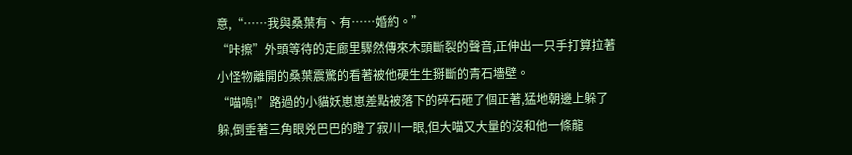意,“……我與桑葉有、有……婚約。”
“咔擦”外頭等待的走廊里驟然傳來木頭斷裂的聲音,正伸出一只手打算拉著小怪物離開的桑葉震驚的看著被他硬生生掰斷的青石墻壁。
“喵嗚!”路過的小貓妖崽崽差點被落下的碎石砸了個正著,猛地朝邊上躲了躲,倒垂著三角眼兇巴巴的瞪了寂川一眼,但大喵又大量的沒和他一條龍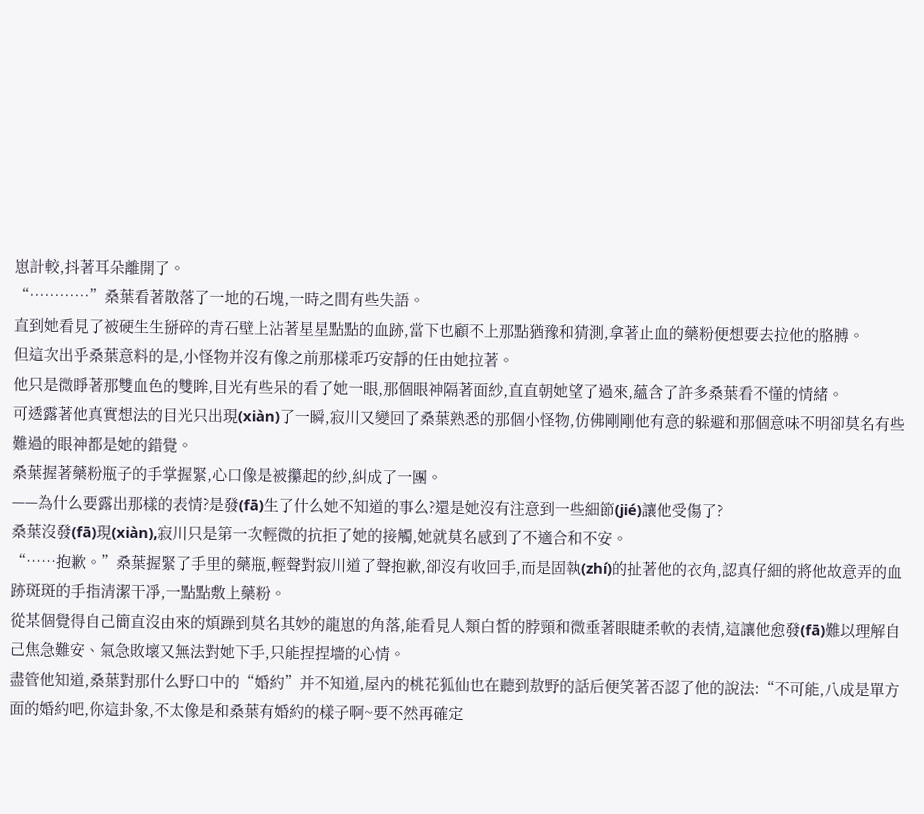崽計較,抖著耳朵離開了。
“…………”桑葉看著散落了一地的石塊,一時之間有些失語。
直到她看見了被硬生生掰碎的青石壁上沾著星星點點的血跡,當下也顧不上那點猶豫和猜測,拿著止血的藥粉便想要去拉他的胳膊。
但這次出乎桑葉意料的是,小怪物并沒有像之前那樣乖巧安靜的任由她拉著。
他只是微睜著那雙血色的雙眸,目光有些呆的看了她一眼,那個眼神隔著面紗,直直朝她望了過來,蘊含了許多桑葉看不懂的情緒。
可透露著他真實想法的目光只出現(xiàn)了一瞬,寂川又變回了桑葉熟悉的那個小怪物,仿佛剛剛他有意的躲避和那個意味不明卻莫名有些難過的眼神都是她的錯覺。
桑葉握著藥粉瓶子的手掌握緊,心口像是被攥起的紗,糾成了一團。
——為什么要露出那樣的表情?是發(fā)生了什么她不知道的事么?還是她沒有注意到一些細節(jié)讓他受傷了?
桑葉沒發(fā)現(xiàn),寂川只是第一次輕微的抗拒了她的接觸,她就莫名感到了不適合和不安。
“……抱歉。”桑葉握緊了手里的藥瓶,輕聲對寂川道了聲抱歉,卻沒有收回手,而是固執(zhí)的扯著他的衣角,認真仔細的將他故意弄的血跡斑斑的手指清潔干凈,一點點敷上藥粉。
從某個覺得自己簡直沒由來的煩躁到莫名其妙的龍崽的角落,能看見人類白皙的脖頸和微垂著眼睫柔軟的表情,這讓他愈發(fā)難以理解自己焦急難安、氣急敗壞又無法對她下手,只能捏捏墻的心情。
盡管他知道,桑葉對那什么野口中的“婚約”并不知道,屋內的桃花狐仙也在聽到敖野的話后便笑著否認了他的說法:“不可能,八成是單方面的婚約吧,你這卦象,不太像是和桑葉有婚約的樣子啊~要不然再確定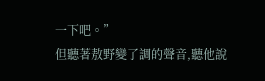一下吧。”
但聽著敖野變了調的聲音,聽他說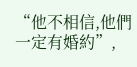“他不相信,他們一定有婚約”,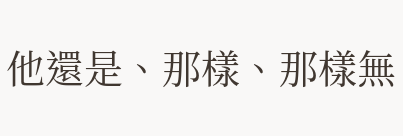他還是、那樣、那樣無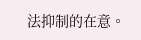法抑制的在意。